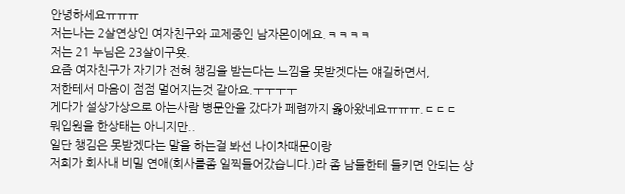안녕하세요ㅠㅠㅠ
저는나는 2살연상인 여자친구와 교제중인 남자몬이에요.ㅋㅋㅋㅋ
저는 21 누님은 23살이구욧.
요즘 여자친구가 자기가 전혀 챙김을 받는다는 느낌을 못받겟다는 얘길하면서,
저한테서 마음이 점점 멀어지는것 같아요.ㅜㅜㅜㅜ
게다가 설상가상으로 아는사람 병문안을 갔다가 페렴까지 옳아왔네요ㅠㅠㅠ.ㄷㄷㄷ
뭐입원을 한상태는 아니지만..
일단 챙김은 못받겠다는 말을 하는걸 봐선 나이차때문이랑
저희가 회사내 비밀 연애(회사를좀 일찍들어갔습니다.)라 좀 남들한테 들키면 안되는 상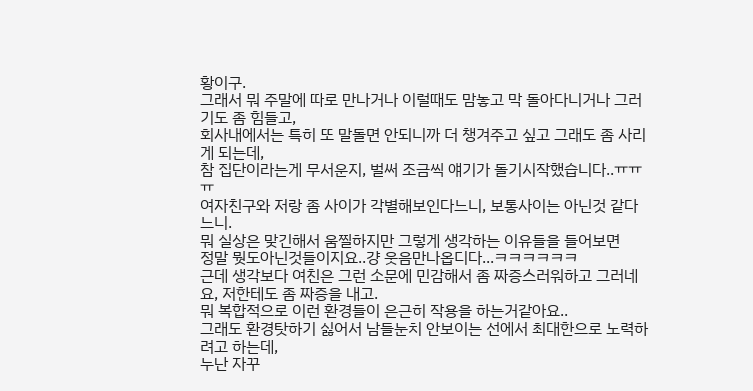황이구.
그래서 뭐 주말에 따로 만나거나 이럴때도 맘놓고 막 돌아다니거나 그러기도 좀 힘들고,
회사내에서는 특히 또 말돌면 안되니까 더 챙겨주고 싶고 그래도 좀 사리게 되는데,
참 집단이라는게 무서운지, 벌써 조금씩 얘기가 돌기시작했습니다..ㅠㅠㅠ
여자친구와 저랑 좀 사이가 각별해보인다느니, 보통사이는 아닌것 같다느니.
뭐 실상은 맞긴해서 움찔하지만 그렇게 생각하는 이유들을 들어보면
정말 뭣도아닌것들이지요..걍 웃음만나옵디다...ㅋㅋㅋㅋㅋㅋ
근데 생각보다 여친은 그런 소문에 민감해서 좀 짜증스러워하고 그러네요, 저한테도 좀 짜증을 내고.
뭐 복합적으로 이런 환경들이 은근히 작용을 하는거같아요..
그래도 환경탓하기 싫어서 남들눈치 안보이는 선에서 최대한으로 노력하려고 하는데,
누난 자꾸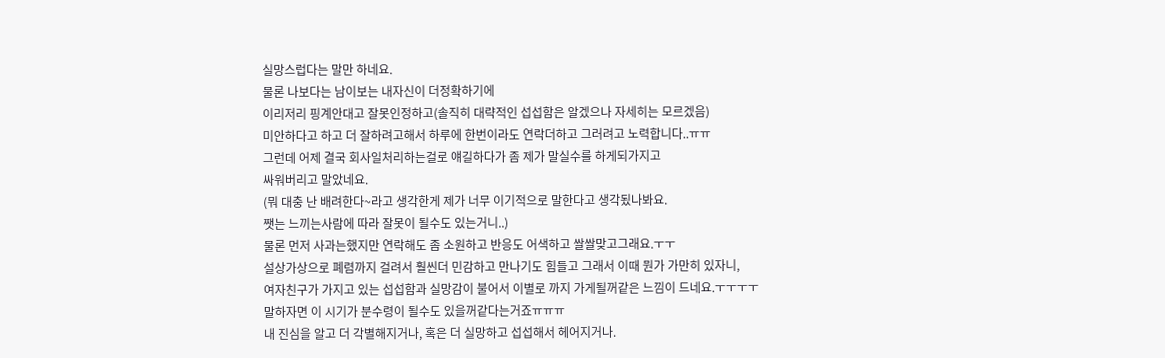실망스럽다는 말만 하네요.
물론 나보다는 남이보는 내자신이 더정확하기에
이리저리 핑계안대고 잘못인정하고(솔직히 대략적인 섭섭함은 알겠으나 자세히는 모르겠음)
미안하다고 하고 더 잘하려고해서 하루에 한번이라도 연락더하고 그러려고 노력합니다..ㅠㅠ
그런데 어제 결국 회사일처리하는걸로 얘길하다가 좀 제가 말실수를 하게되가지고
싸워버리고 말았네요.
(뭐 대충 난 배려한다~라고 생각한게 제가 너무 이기적으로 말한다고 생각됬나봐요.
쨋는 느끼는사람에 따라 잘못이 될수도 있는거니..)
물론 먼저 사과는했지만 연락해도 좀 소원하고 반응도 어색하고 쌀쌀맞고그래요.ㅜㅜ
설상가상으로 폐렴까지 걸려서 훨씬더 민감하고 만나기도 힘들고 그래서 이때 뭔가 가만히 있자니,
여자친구가 가지고 있는 섭섭함과 실망감이 불어서 이별로 까지 가게될꺼같은 느낌이 드네요.ㅜㅜㅜㅜ
말하자면 이 시기가 분수령이 될수도 있을꺼같다는거죠ㅠㅠㅠ
내 진심을 알고 더 각별해지거나, 혹은 더 실망하고 섭섭해서 헤어지거나.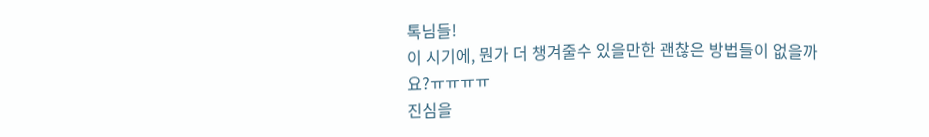톡님들!
이 시기에, 뭔가 더 챙겨줄수 있을만한 괜찮은 방법들이 없을까요?ㅠㅠㅠㅠ
진심을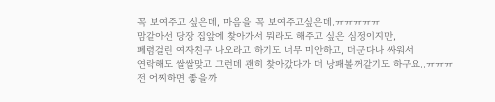꼭 보여주고 싶은데, 마음을 꼭 보여주고싶은데.ㅠㅠㅠㅠㅠ
맘같아선 당장 집앞에 찾아가서 뭐라도 해주고 싶은 심정이지만,
폐렴걸린 여자친구 나오라고 하기도 너무 미안하고, 더군다나 싸워서
연락해도 쌀쌀맞고 그런데 괜히 찾아갔다가 더 낭패볼꺼같기도 하구요..ㅠㅠㅠ
전 어찌하면 좋을까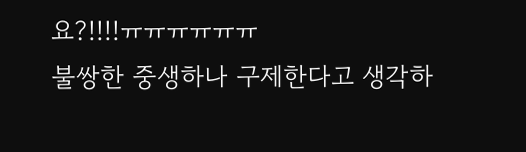요?!!!!ㅠㅠㅠㅠㅠㅠ
불쌍한 중생하나 구제한다고 생각하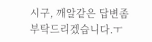시구, 깨알같은 답변좀
부탁드리겠습니다.ㅜ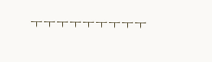ㅜㅜㅜㅜㅜㅜㅜㅜㅜ